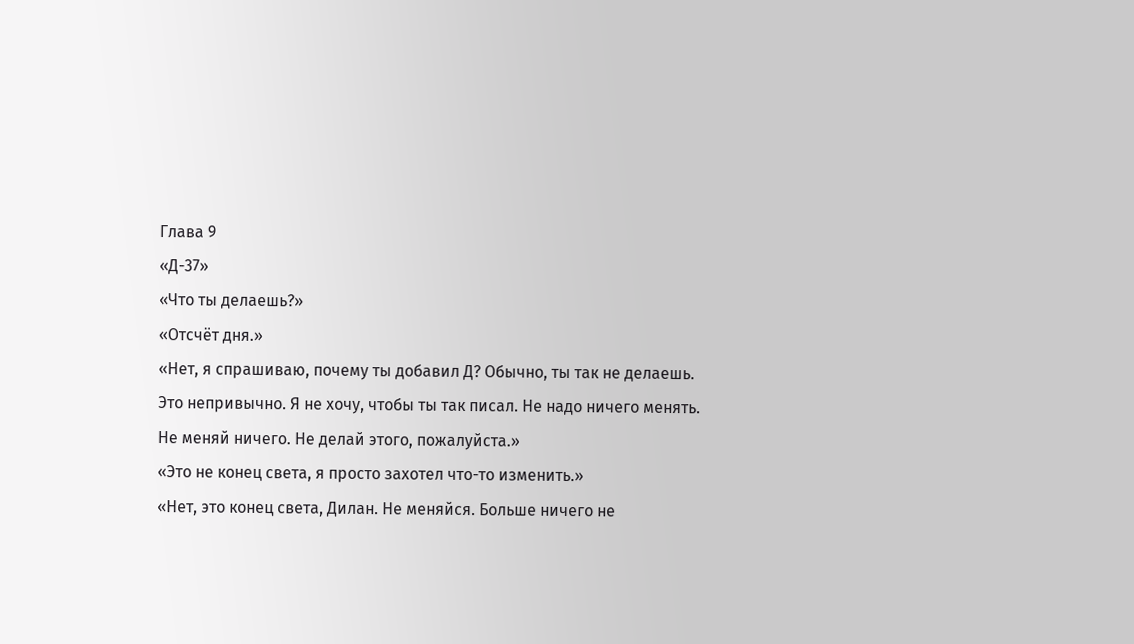Глава 9
«Д-37»
«Что ты делаешь?»
«Отсчёт дня.»
«Нет, я спрашиваю, почему ты добавил Д? Обычно, ты так не делаешь. Это непривычно. Я не хочу, чтобы ты так писал. Не надо ничего менять. Не меняй ничего. Не делай этого, пожалуйста.»
«Это не конец света, я просто захотел что-то изменить.»
«Нет, это конец света, Дилан. Не меняйся. Больше ничего не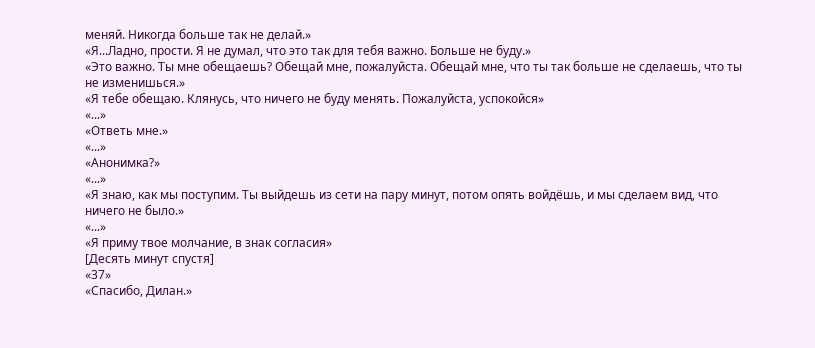меняй. Никогда больше так не делай.»
«Я...Ладно, прости. Я не думал, что это так для тебя важно. Больше не буду.»
«Это важно. Ты мне обещаешь? Обещай мне, пожалуйста. Обещай мне, что ты так больше не сделаешь, что ты не изменишься.»
«Я тебе обещаю. Клянусь, что ничего не буду менять. Пожалуйста, успокойся»
«...»
«Ответь мне.»
«...»
«Анонимка?»
«...»
«Я знаю, как мы поступим. Ты выйдешь из сети на пару минут, потом опять войдёшь, и мы сделаем вид, что ничего не было.»
«...»
«Я приму твое молчание, в знак согласия»
[Десять минут спустя]
«37»
«Спасибо, Дилан.»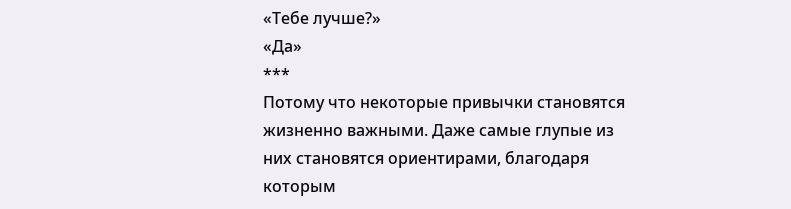«Тебе лучше?»
«Да»
***
Потому что некоторые привычки становятся жизненно важными. Даже самые глупые из них становятся ориентирами, благодаря которым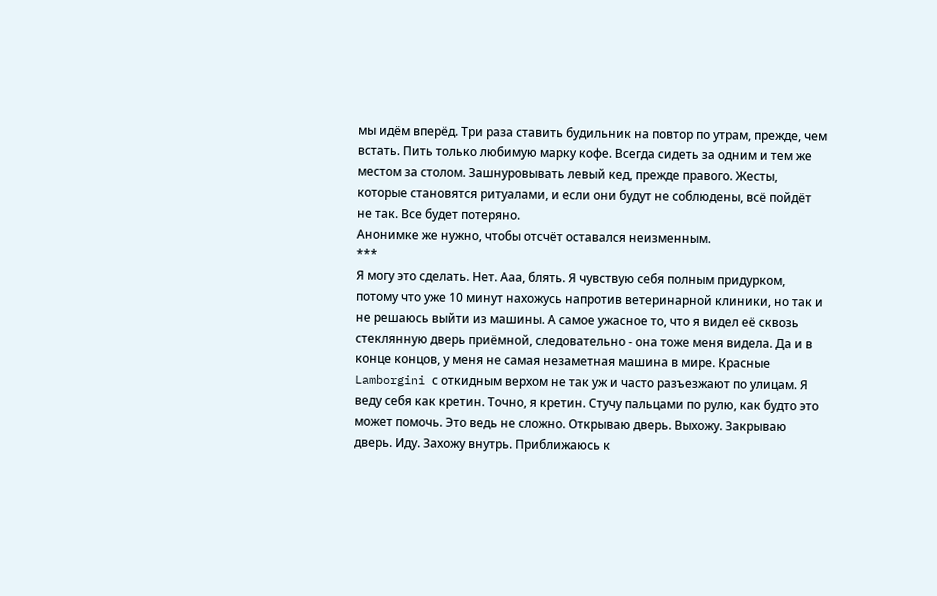мы идём вперёд. Три раза ставить будильник на повтор по утрам, прежде, чем встать. Пить только любимую марку кофе. Всегда сидеть за одним и тем же местом за столом. Зашнуровывать левый кед, прежде правого. Жесты, которые становятся ритуалами, и если они будут не соблюдены, всё пойдёт не так. Все будет потеряно.
Анонимке же нужно, чтобы отсчёт оставался неизменным.
***
Я могу это сделать. Нет. Ааа, блять. Я чувствую себя полным придурком, потому что уже 10 минут нахожусь напротив ветеринарной клиники, но так и не решаюсь выйти из машины. А самое ужасное то, что я видел её сквозь стеклянную дверь приёмной, следовательно - она тоже меня видела. Да и в конце концов, у меня не самая незаметная машина в мире. Красные Lamborgini с откидным верхом не так уж и часто разъезжают по улицам. Я веду себя как кретин. Точно, я кретин. Стучу пальцами по рулю, как будто это может помочь. Это ведь не сложно. Открываю дверь. Выхожу. Закрываю дверь. Иду. Захожу внутрь. Приближаюсь к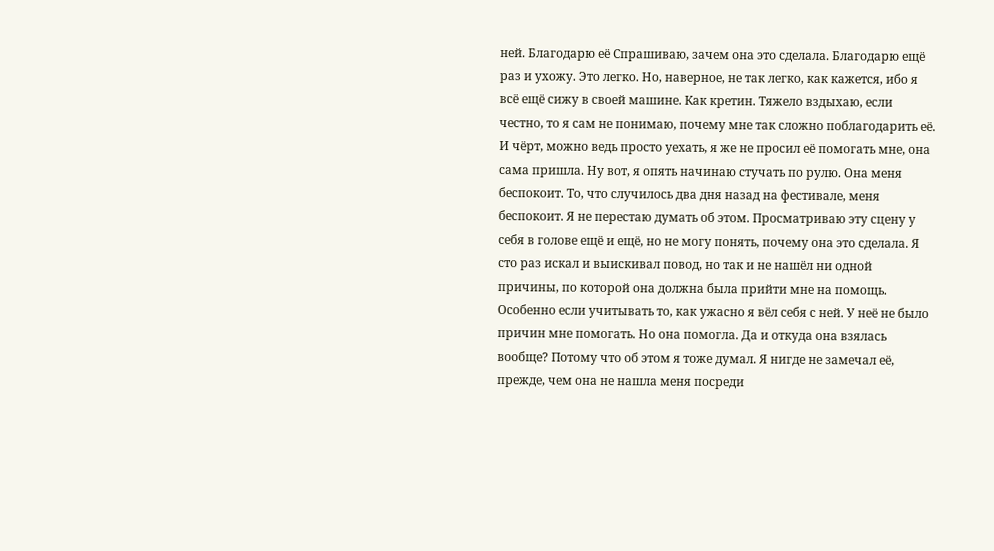ней. Благодарю её Спрашиваю, зачем она это сделала. Благодарю ещё раз и ухожу. Это легко. Но, наверное, не так легко, как кажется, ибо я всё ещё сижу в своей машине. Как кретин. Тяжело вздыхаю, если честно, то я сам не понимаю, почему мне так сложно поблагодарить её. И чёрт, можно ведь просто уехать, я же не просил её помогать мне, она сама пришла. Ну вот, я опять начинаю стучать по рулю. Она меня беспокоит. То, что случилось два дня назад на фестивале, меня беспокоит. Я не перестаю думать об этом. Просматриваю эту сцену у себя в голове ещё и ещё, но не могу понять, почему она это сделала. Я сто раз искал и выискивал повод, но так и не нашёл ни одной причины, по которой она должна была прийти мне на помощь. Особенно если учитывать то, как ужасно я вёл себя с ней. У неё не было причин мне помогать. Но она помогла. Да и откуда она взялась вообще? Потому что об этом я тоже думал. Я нигде не замечал её, прежде, чем она не нашла меня посреди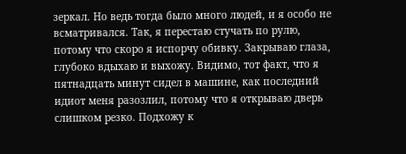зеркал. Но ведь тогда было много людей, и я особо не всматривался. Так, я перестаю стучать по рулю, потому что скоро я испорчу обивку. Закрываю глаза, глубоко вдыхаю и выхожу. Видимо, тот факт, что я пятнадцать минут сидел в машине, как последний идиот меня разозлил, потому что я открываю дверь слишком резко. Подхожу к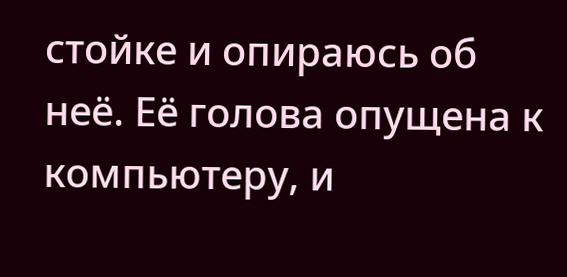стойке и опираюсь об неё. Её голова опущена к компьютеру, и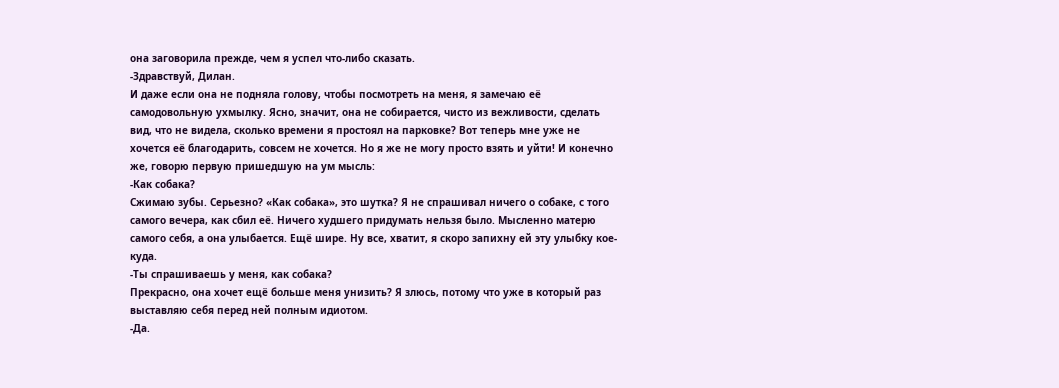она заговорила прежде, чем я успел что-либо сказать.
-Здравствуй, Дилан.
И даже если она не подняла голову, чтобы посмотреть на меня, я замечаю её самодовольную ухмылку. Ясно, значит, она не собирается, чисто из вежливости, сделать вид, что не видела, сколько времени я простоял на парковке? Вот теперь мне уже не хочется её благодарить, совсем не хочется. Но я же не могу просто взять и уйти! И конечно же, говорю первую пришедшую на ум мысль:
-Как собака?
Сжимаю зубы. Серьезно? «Как собака», это шутка? Я не спрашивал ничего о собаке, с того самого вечера, как сбил её. Ничего худшего придумать нельзя было. Мысленно матерю самого себя, а она улыбается. Ещё шире. Ну все, хватит, я скоро запихну ей эту улыбку кое-куда.
-Ты спрашиваешь у меня, как собака?
Прекрасно, она хочет ещё больше меня унизить? Я злюсь, потому что уже в который раз выставляю себя перед ней полным идиотом.
-Да.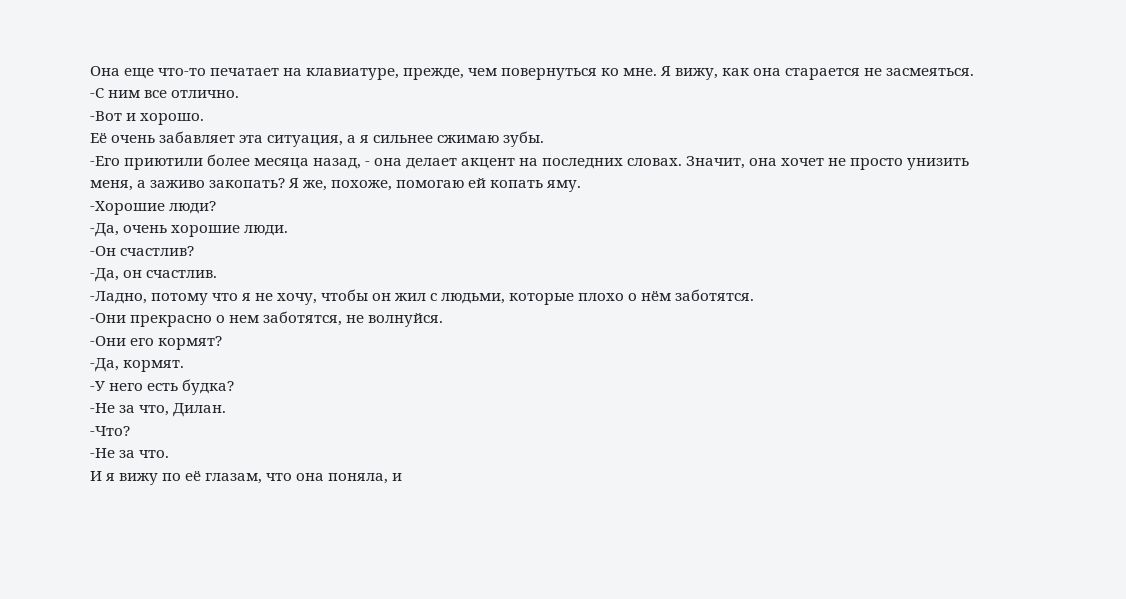Она еще что-то печатает на клавиатуре, прежде, чем повернуться ко мне. Я вижу, как она старается не засмеяться.
-С ним все отлично.
-Вот и хорошо.
Её очень забавляет эта ситуация, а я сильнее сжимаю зубы.
-Его приютили более месяца назад, - она делает акцент на последних словах. Значит, она хочет не просто унизить меня, а заживо закопать? Я же, похоже, помогаю ей копать яму.
-Хорошие люди?
-Да, очень хорошие люди.
-Он счастлив?
-Да, он счастлив.
-Ладно, потому что я не хочу, чтобы он жил с людьми, которые плохо о нём заботятся.
-Они прекрасно о нем заботятся, не волнуйся.
-Они его кормят?
-Да, кормят.
-У него есть будка?
-Не за что, Дилан.
-Что?
-Не за что.
И я вижу по её глазам, что она поняла, и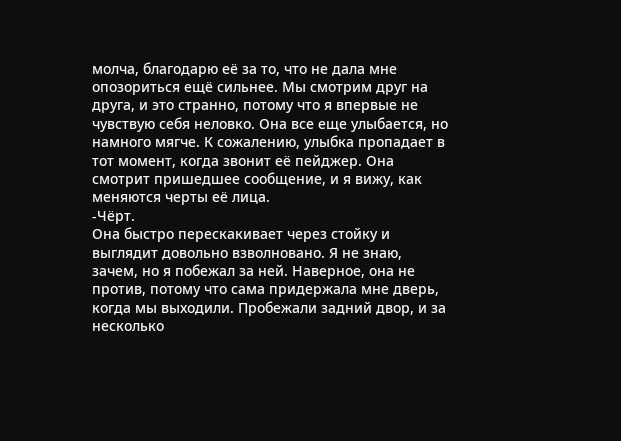молча, благодарю её за то, что не дала мне опозориться ещё сильнее. Мы смотрим друг на друга, и это странно, потому что я впервые не чувствую себя неловко. Она все еще улыбается, но намного мягче. К сожалению, улыбка пропадает в тот момент, когда звонит её пейджер. Она смотрит пришедшее сообщение, и я вижу, как меняются черты её лица.
-Чёрт.
Она быстро перескакивает через стойку и выглядит довольно взволновано. Я не знаю, зачем, но я побежал за ней. Наверное, она не против, потому что сама придержала мне дверь, когда мы выходили. Пробежали задний двор, и за несколько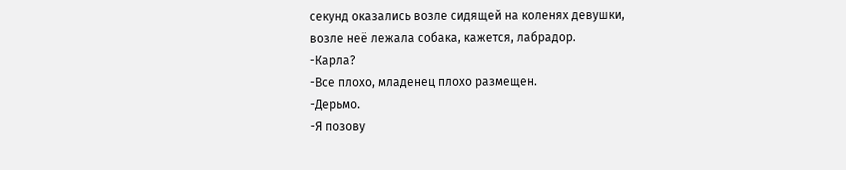секунд оказались возле сидящей на коленях девушки, возле неё лежала собака, кажется, лабрадор.
-Карла?
-Все плохо, младенец плохо размещен.
-Дерьмо.
-Я позову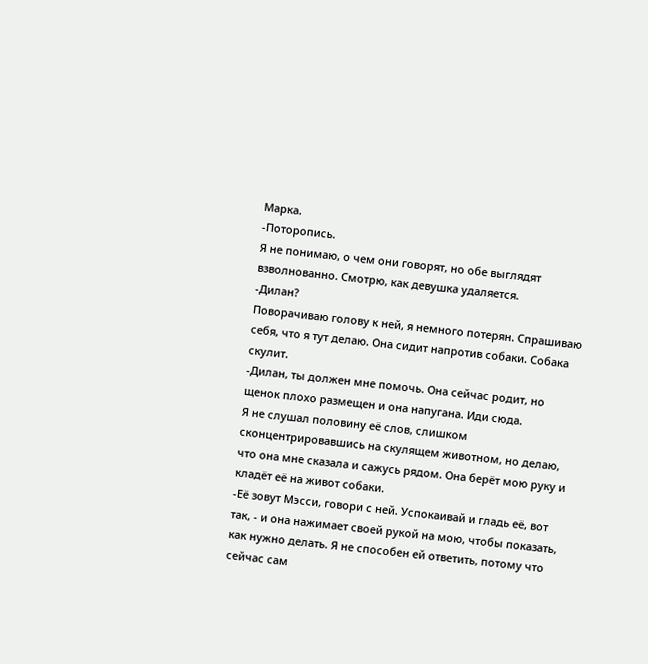Марка.
-Поторопись.
Я не понимаю, о чем они говорят, но обе выглядят взволнованно. Смотрю, как девушка удаляется.
-Дилан?
Поворачиваю голову к ней, я немного потерян. Спрашиваю себя, что я тут делаю. Она сидит напротив собаки. Собака скулит.
-Дилан, ты должен мне помочь. Она сейчас родит, но щенок плохо размещен и она напугана. Иди сюда.
Я не слушал половину её слов, слишком сконцентрировавшись на скулящем животном, но делаю, что она мне сказала и сажусь рядом. Она берёт мою руку и кладёт её на живот собаки.
-Её зовут Мэсси, говори с ней. Успокаивай и гладь её, вот так, - и она нажимает своей рукой на мою, чтобы показать, как нужно делать. Я не способен ей ответить, потому что сейчас сам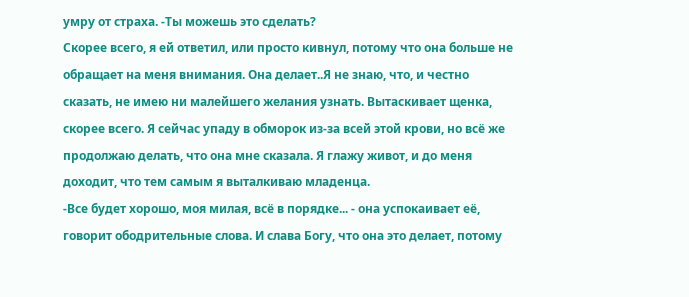умру от страха. -Ты можешь это сделать?
Скорее всего, я ей ответил, или просто кивнул, потому что она больше не обращает на меня внимания. Она делает..Я не знаю, что, и честно сказать, не имею ни малейшего желания узнать. Вытаскивает щенка, скорее всего. Я сейчас упаду в обморок из-за всей этой крови, но всё же продолжаю делать, что она мне сказала. Я глажу живот, и до меня доходит, что тем самым я выталкиваю младенца.
-Все будет хорошо, моя милая, всё в порядке... - она успокаивает её, говорит ободрительные слова. И слава Богу, что она это делает, потому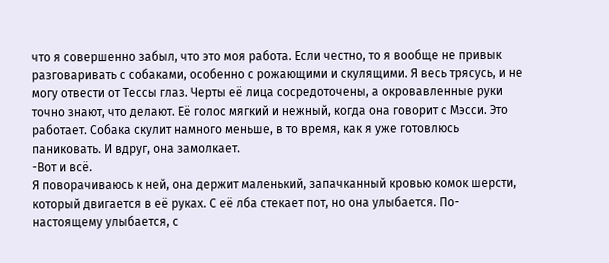что я совершенно забыл, что это моя работа. Если честно, то я вообще не привык разговаривать с собаками, особенно с рожающими и скулящими. Я весь трясусь, и не могу отвести от Тессы глаз. Черты её лица сосредоточены, а окровавленные руки точно знают, что делают. Её голос мягкий и нежный, когда она говорит с Мэсси. Это работает. Собака скулит намного меньше, в то время, как я уже готовлюсь паниковать. И вдруг, она замолкает.
-Вот и всё.
Я поворачиваюсь к ней, она держит маленький, запачканный кровью комок шерсти, который двигается в её руках. С её лба стекает пот, но она улыбается. По-настоящему улыбается, с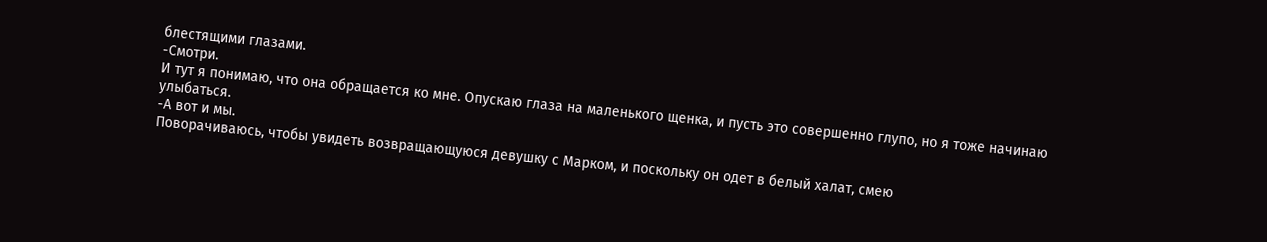блестящими глазами.
-Смотри.
И тут я понимаю, что она обращается ко мне. Опускаю глаза на маленького щенка, и пусть это совершенно глупо, но я тоже начинаю улыбаться.
-А вот и мы.
Поворачиваюсь, чтобы увидеть возвращающуюся девушку с Марком, и поскольку он одет в белый халат, смею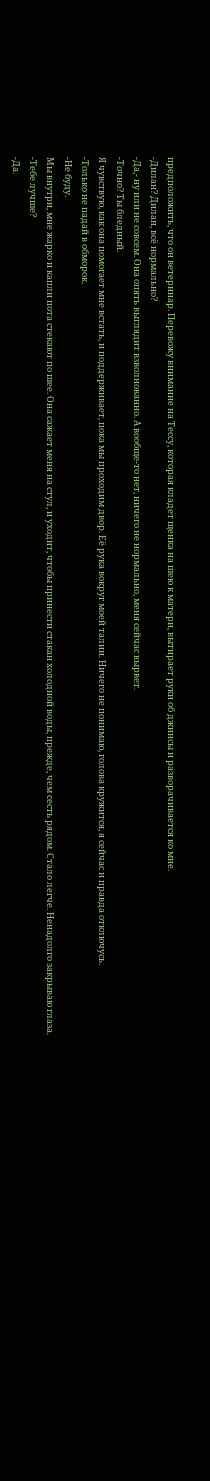предположить, что он ветеринар. Перевожу внимание на Тессу, которая кладет щенка на шею к матери, вытирает руки об джинсы и разворачивается ко мне.
-Дилан? Дилан, всё нормально?
-Да,- ну или не совсем. Она опять выглядит взволнованно. А вообще-то нет, ничего не нормально, меня сейчас вырвет.
-Точно? Ты бледный.
Я чувствую, как она помогает мне встать, и поддерживает, пока мы проходим двор. Её рука вокруг моей талии. Ничего не понимаю, голова кружится, я сейчас и правда отключусь.
-Только не падай в обморок.
-Не буду.
Мы внутри, мне жарко и капли пота стекают по шее. Она сажает меня на стул, и уходит, чтобы принести стакан холодной воды, прежде, чем сесть рядом. Стало легче. Ненадолго закрываю глаза.
-Тебе лучше?
-Да.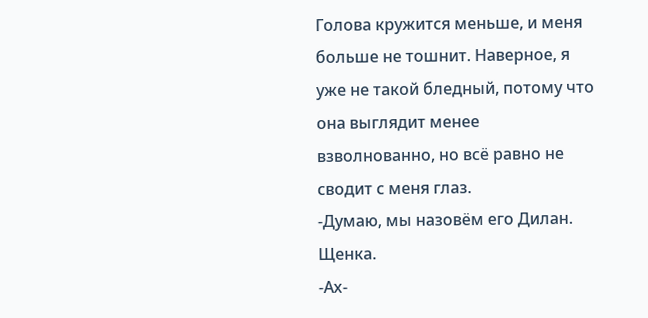Голова кружится меньше, и меня больше не тошнит. Наверное, я уже не такой бледный, потому что она выглядит менее взволнованно, но всё равно не сводит с меня глаз.
-Думаю, мы назовём его Дилан. Щенка.
-Ах-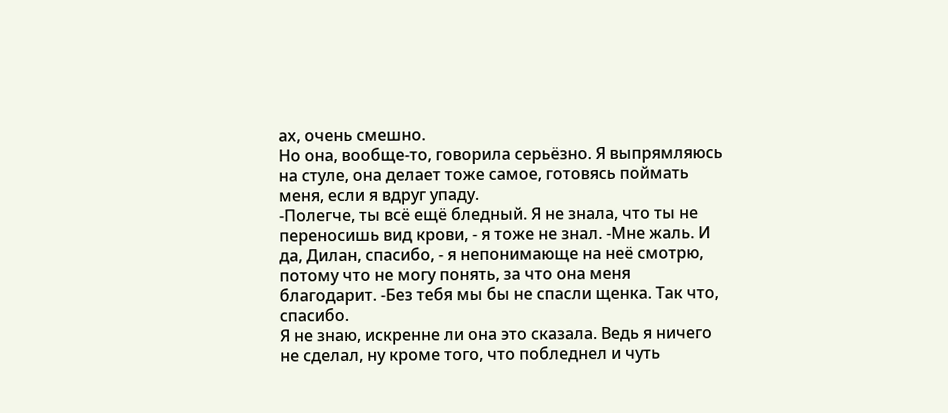ах, очень смешно.
Но она, вообще-то, говорила серьёзно. Я выпрямляюсь на стуле, она делает тоже самое, готовясь поймать меня, если я вдруг упаду.
-Полегче, ты всё ещё бледный. Я не знала, что ты не переносишь вид крови, - я тоже не знал. -Мне жаль. И да, Дилан, спасибо, - я непонимающе на неё смотрю, потому что не могу понять, за что она меня благодарит. -Без тебя мы бы не спасли щенка. Так что, спасибо.
Я не знаю, искренне ли она это сказала. Ведь я ничего не сделал, ну кроме того, что побледнел и чуть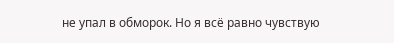не упал в обморок. Но я всё равно чувствую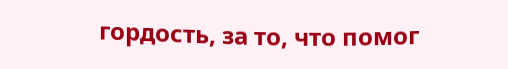гордость, за то, что помог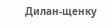Дилан-щенку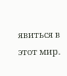явиться в этот мир.